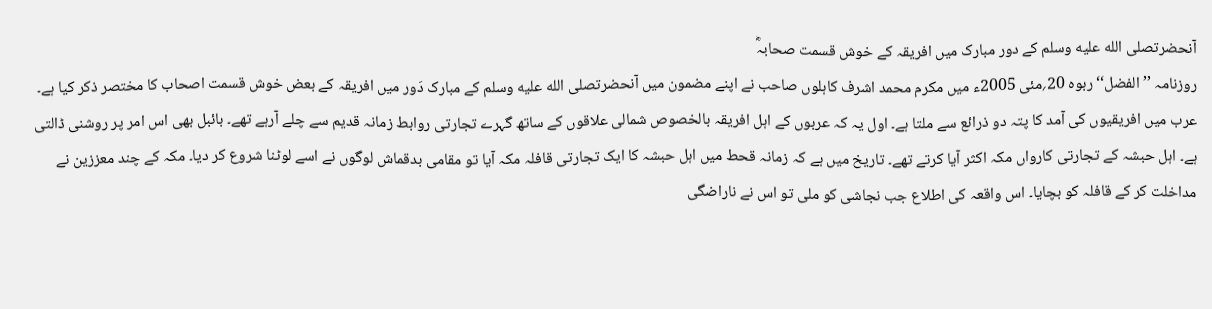آنحضرتصلى الله عليه وسلم کے دور مبارک میں افریقہ کے خوش قسمت صحابہؓ
روزنامہ ’’الفضل‘‘ ربوہ 20؍مئی 2005ء میں مکرم محمد اشرف کاہلوں صاحب نے اپنے مضمون میں آنحضرتصلى الله عليه وسلم کے مبارک دَور میں افریقہ کے بعض خوش قسمت اصحاب کا مختصر ذکر کیا ہے۔
عرب میں افریقیوں کی آمد کا پتہ دو ذرائع سے ملتا ہے۔ اول یہ کہ عربوں کے اہل افریقہ بالخصوص شمالی علاقوں کے ساتھ گہرے تجارتی روابط زمانہ قدیم سے چلے آرہے تھے۔ بائبل بھی اس امر پر روشنی ڈالتی ہے۔ اہل حبشہ کے تجارتی کارواں مکہ اکثر آیا کرتے تھے۔ تاریخ میں ہے کہ زمانہ قحط میں اہل حبشہ کا ایک تجارتی قافلہ مکہ آیا تو مقامی بدقماش لوگوں نے اسے لوٹنا شروع کر دیا۔ مکہ کے چند معززین نے مداخلت کر کے قافلہ کو بچایا۔ اس واقعہ کی اطلاع جب نجاشی کو ملی تو اس نے ناراضگی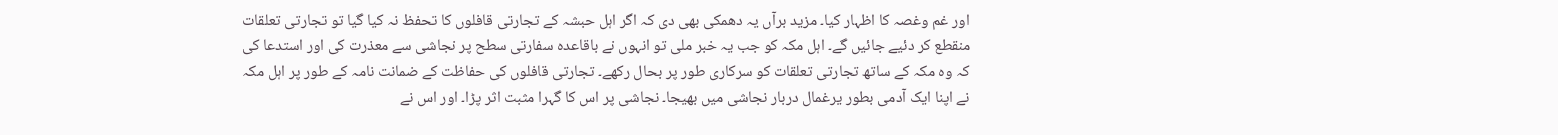اور غم وغصہ کا اظہار کیا۔ مزید برآں یہ دھمکی بھی دی کہ اگر اہل حبشہ کے تجارتی قافلوں کا تحفظ نہ کیا گیا تو تجارتی تعلقات منقطع کر دئیے جائیں گے۔ اہل مکہ کو جب یہ خبر ملی تو انہوں نے باقاعدہ سفارتی سطح پر نجاشی سے معذرت کی اور استدعا کی کہ وہ مکہ کے ساتھ تجارتی تعلقات کو سرکاری طور پر بحال رکھے۔ تجارتی قافلوں کی حفاظت کے ضمانت نامہ کے طور پر اہل مکہ نے اپنا ایک آدمی بطور یرغمال دربار نجاشی میں بھیجا۔ نجاشی پر اس کا گہرا مثبت اثر پڑا۔ اور اس نے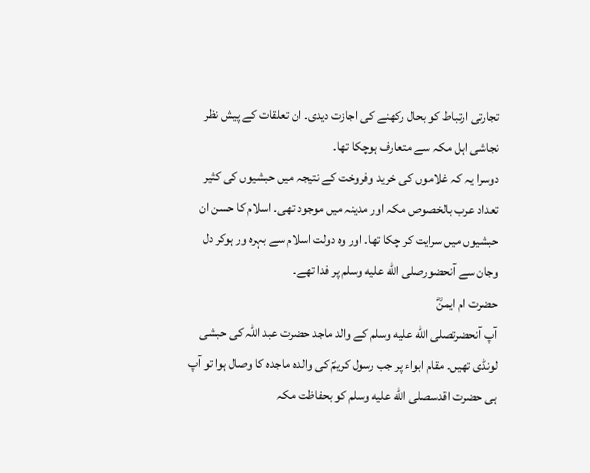تجارتی ارتباط کو بحال رکھنے کی اجازت دیدی۔ ان تعلقات کے پیش نظر نجاشی اہل مکہ سے متعارف ہوچکا تھا۔
دوسرا یہ کہ غلاموں کی خرید وفروخت کے نتیجہ میں حبشیوں کی کثیر تعداد عرب بالخصوص مکہ اور مدینہ میں موجود تھی۔ اسلام کا حسن ان حبشیوں میں سرایت کر چکا تھا۔ اور وہ دولت اسلام سے بہرہ ور ہوکر دل وجان سے آنحضورصلى الله عليه وسلم پر فدا تھے۔
حضرت ام ایمنؓ
آپ آنحضرتصلى الله عليه وسلم کے والد ماجد حضرت عبد اللہ کی حبشی لونڈی تھیں۔ مقام ابواء پر جب رسول کریمؐ کی والدہ ماجدہ کا وصال ہوا تو آپ ہی حضرت اقدسصلى الله عليه وسلم کو بحفاظت مکہ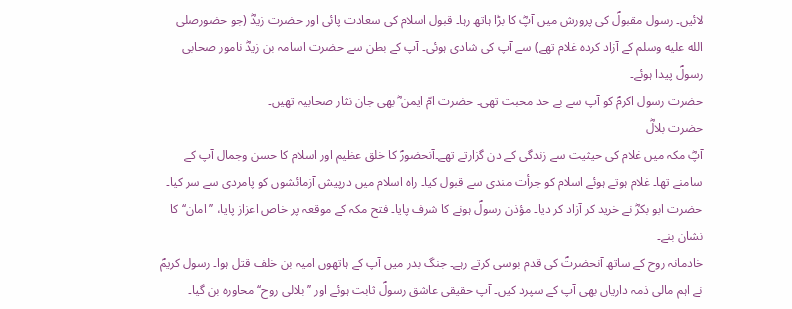لائیں۔ رسول مقبولؐ کی پرورش میں آپؓ کا بڑا ہاتھ رہا۔ قبول اسلام کی سعادت پائی اور حضرت زیدؓ (جو حضورصلى الله عليه وسلم کے آزاد کردہ غلام تھے) سے آپ کی شادی ہوئی۔ آپ کے بطن سے حضرت اسامہ بن زیدؓ نامور صحابی رسولؐ پیدا ہوئے۔
حضرت رسول اکرمؐ کو آپ سے بے حد محبت تھی۔ حضرت امّ ایمن ؓ بھی جان نثار صحابیہ تھیں۔
حضرت بلالؓ
آپؓ مکہ میں غلام کی حیثیت سے زندگی کے دن گزارتے تھے۔آنحضورؐ کا خلق عظیم اور اسلام کا حسن وجمال آپ کے سامنے تھا۔ غلام ہوتے ہوئے اسلام کو جرأت مندی سے قبول کیا۔ راہ اسلام میں درپیش آزمائشوں کو پامردی سے سر کیا۔ حضرت ابو بکرؓ نے خرید کر آزاد کر دیا۔ مؤذن رسولؐ ہونے کا شرف پایا۔ فتح مکہ کے موقعہ پر خاص اعزاز پایا، ’’امان‘‘ کا نشان بنے۔
خادمانہ روح کے ساتھ آنحضرتؐ کی قدم بوسی کرتے رہے۔ جنگ بدر میں آپ کے ہاتھوں امیہ بن خلف قتل ہوا۔ رسول کریمؐ نے اہم مالی ذمہ داریاں بھی آپ کے سپرد کیں۔ آپ حقیقی عاشق رسولؐ ثابت ہوئے اور ’’بلالی روح‘‘ محاورہ بن گیا۔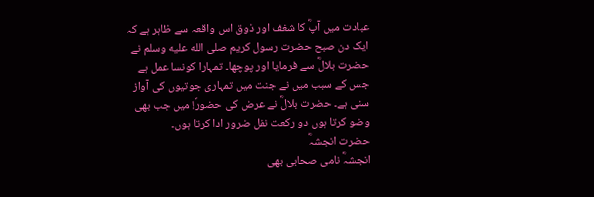عبادت میں آپؓ کا شغف اور ذوق اس واقعہ سے ظاہر ہے کہ ایک دن صبح حضرت رسول کریم صلى الله عليه وسلم نے حضرت بلالؓ سے فرمایا اور پوچھا۔ تمہارا کونسا عمل ہے جس کے سبب میں نے جنت میں تمہاری جوتیوں کی آواز سنی ہے۔ حضرت بلالؓ نے عرض کی حضورؐ! میں جب بھی وضو کرتا ہوں دو رکعت نفل ضرور ادا کرتا ہوں۔
حضرت انجشہؓ
انجشہؓ نامی صحابی بھی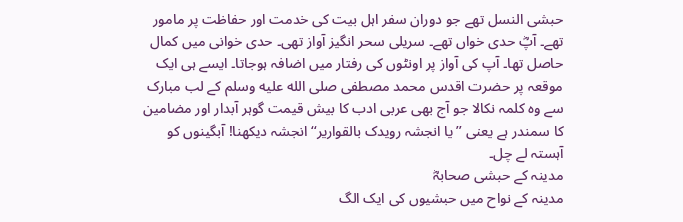حبشی النسل تھے جو دوران سفر اہل بیت کی خدمت اور حفاظت پر مامور تھے۔ آپؓ حدی خواں تھے۔ سریلی سحر انگیز آواز تھی۔ حدی خوانی میں کمال حاصل تھا۔ آپ کی آواز پر اونٹوں کی رفتار میں اضافہ ہوجاتا۔ ایسے ہی ایک موقعہ پر حضرت اقدس محمد مصطفی صلى الله عليه وسلم کے لب مبارک سے وہ کلمہ نکالا جو آج بھی عربی ادب کا بیش قیمت گوہر آبدار اور مضامین کا سمندر ہے یعنی ’’یا انجشہ رویدک بالقواریر‘‘ انجشہ دیکھنا! آبگینوں کو آہستہ لے چل۔
مدینہ کے حبشی صحابہؓ
مدینہ کے نواح میں حبشیوں کی ایک الگ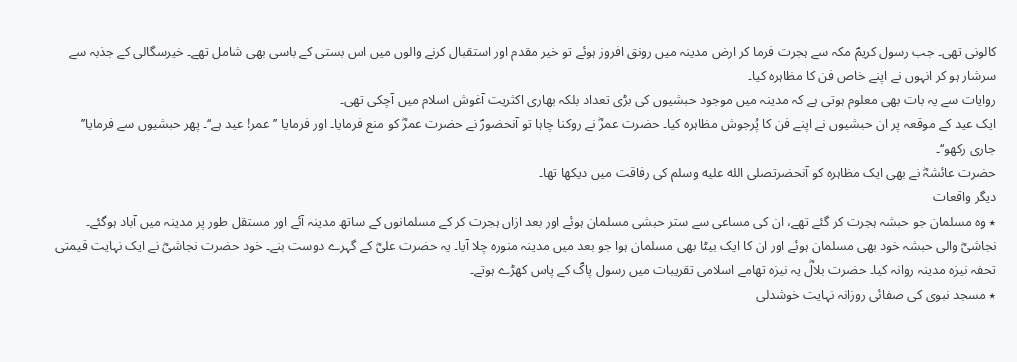کالونی تھی۔ جب رسول کریمؐ مکہ سے ہجرت فرما کر ارض مدینہ میں رونق افروز ہوئے تو خیر مقدم اور استقبال کرنے والوں میں اس بستی کے باسی بھی شامل تھے۔ خیرسگالی کے جذبہ سے سرشار ہو کر انہوں نے اپنے خاص فن کا مظاہرہ کیا۔
روایات سے یہ بات بھی معلوم ہوتی ہے کہ مدینہ میں موجود حبشیوں کی بڑی تعداد بلکہ بھاری اکثریت آغوش اسلام میں آچکی تھی۔
ایک عید کے موقعہ پر ان حبشیوں نے اپنے فن کا پُرجوش مظاہرہ کیا۔ حضرت عمرؓ نے روکنا چاہا تو آنحضورؐ نے حضرت عمرؓ کو منع فرمایا۔ اور فرمایا ’’عمر! عید ہے‘‘۔ پھر حبشیوں سے فرمایا’’ جاری رکھو‘‘۔
حضرت عائشہؓ نے بھی ایک مظاہرہ کو آنحضرتصلى الله عليه وسلم کی رفاقت میں دیکھا تھا۔
دیگر واقعات
٭ وہ مسلمان جو حبشہ ہجرت کر گئے تھے، ان کی مساعی سے ستر حبشی مسلمان ہوئے اور بعد ازاں ہجرت کر کے مسلمانوں کے ساتھ مدینہ آئے اور مستقل طور پر مدینہ میں آباد ہوگئے۔
نجاشیؓ والی حبشہ خود بھی مسلمان ہوئے اور ان کا ایک بیٹا بھی مسلمان ہوا جو بعد میں مدینہ منورہ چلا آیا۔ یہ حضرت علیؓ کے گہرے دوست بنے۔ خود حضرت نجاشیؓ نے ایک نہایت قیمتی تحفہ نیزہ مدینہ روانہ کیا۔ حضرت بلالؓ یہ نیزہ تھامے اسلامی تقریبات میں رسول پاکؐ کے پاس کھڑے ہوتے۔
٭ مسجد نبوی کی صفائی روزانہ نہایت خوشدلی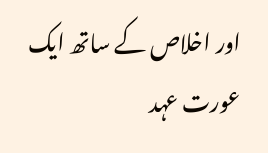اور اخلاص کے ساتھ ایک عورت عہد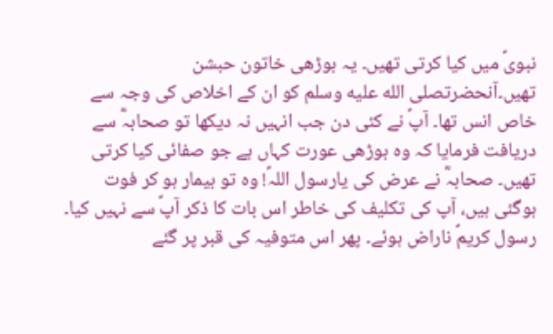نبویؐ میں کیا کرتی تھیں۔ یہ بوڑھی خاتون حبشن تھیں۔آنحضرتصلى الله عليه وسلم کو ان کے اخلاص کی وجہ سے خاص انس تھا۔ آپؐ نے کئی دن جب انہیں نہ دیکھا تو صحابہؓ سے دریافت فرمایا کہ وہ بوڑھی عورت کہاں ہے جو صفائی کیا کرتی تھیں۔ صحابہؓ نے عرض کی یارسول اللہؐ! وہ تو بیمار ہو کر فوت ہوگئی ہیں، آپ کی تکلیف کی خاطر اس بات کا ذکر آپؐ سے نہیں کیا۔ رسول کریمؐ ناراض ہوئے۔ پھر اس متوفیہ کی قبر پر گئے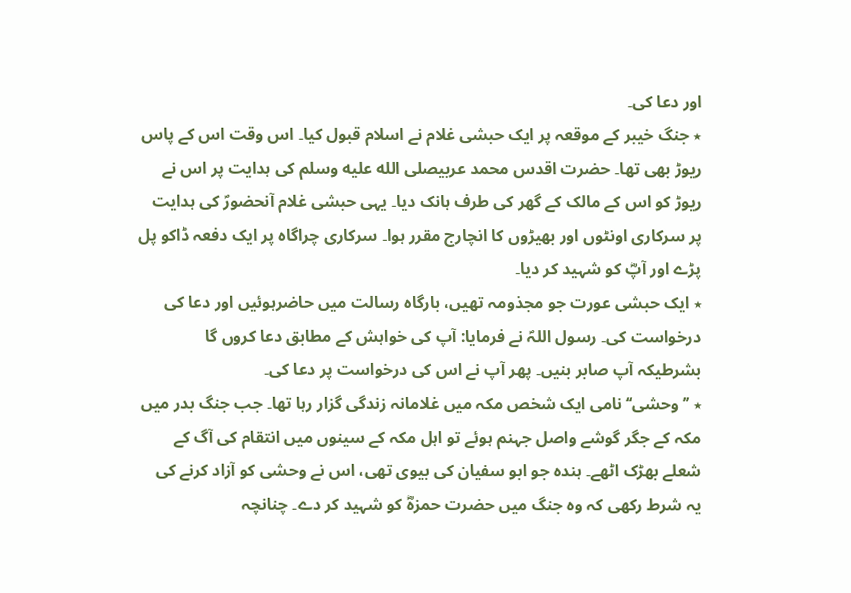اور دعا کی۔
٭ جنگ خیبر کے موقعہ پر ایک حبشی غلام نے اسلام قبول کیا۔ اس وقت اس کے پاس ریوڑ بھی تھا۔ حضرت اقدس محمد عربیصلى الله عليه وسلم کی ہدایت پر اس نے ریوڑ کو اس کے مالک کے گھر کی طرف ہانک دیا۔ یہی حبشی غلام آنحضورؐ کی ہدایت پر سرکاری اونٹوں اور بھیڑوں کا انچارج مقرر ہوا۔ سرکاری چراگاہ پر ایک دفعہ ڈاکو پل پڑے اور آپؓ کو شہید کر دیا۔
٭ ایک حبشی عورت جو مجذومہ تھیں، بارگاہ رسالت میں حاضرہوئیں اور دعا کی درخواست کی۔ رسول اللہؐ نے فرمایا: آپ کی خواہش کے مطابق دعا کروں گا بشرطیکہ آپ صابر بنیں۔ پھر آپ نے اس کی درخواست پر دعا کی۔
٭ ’’وحشی‘‘ نامی ایک شخص مکہ میں غلامانہ زندگی گزار رہا تھا۔ جب جنگ بدر میں مکہ کے جگر گوشے واصل جہنم ہوئے تو اہل مکہ کے سینوں میں انتقام کی آگ کے شعلے بھڑک اٹھے۔ ہندہ جو ابو سفیان کی بیوی تھی، اس نے وحشی کو آزاد کرنے کی یہ شرط رکھی کہ وہ جنگ میں حضرت حمزہؓ کو شہید کر دے۔ چنانچہ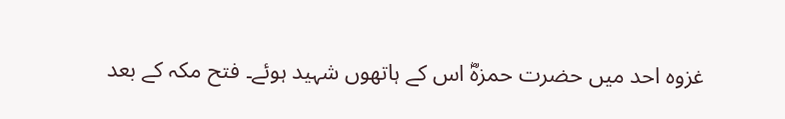غزوہ احد میں حضرت حمزہؓ اس کے ہاتھوں شہید ہوئے۔ فتح مکہ کے بعد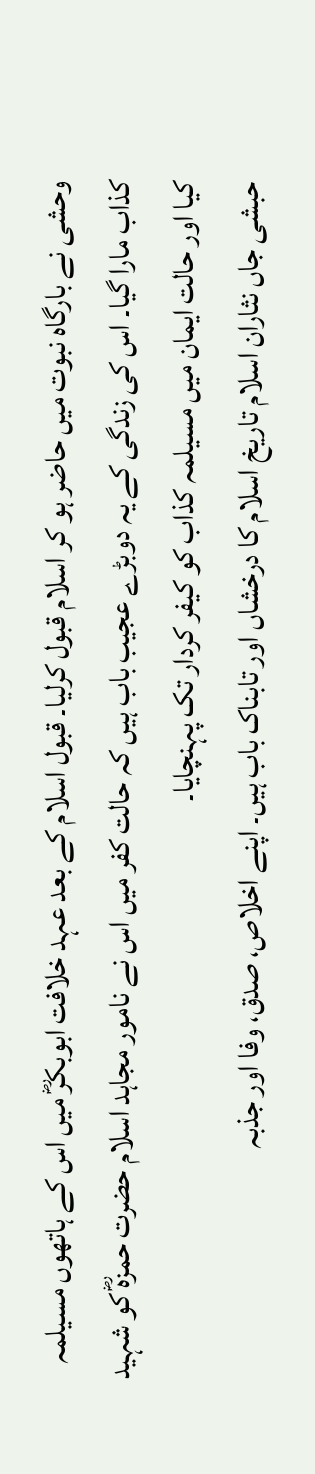وحشی نے بارگاہ نبوت میں حاضر ہو کر اسلام قبول کرلیا۔ قبول اسلام کے بعد عہد خلافت ابوبکرؓ میں اس کے ہاتھوں مسیلمہ کذاب مارا گیا۔ اس کی زندگی کے یہ دوبڑے عجیب باب ہیں کہ حالت کفر میں اس نے نامور مجاہد اسلام حضرت حمزہؓ کو شہید کیا اور حالت ایمان میں مسیلمہ کذاب کو کیفر کردار تک پہنچایا۔
حبشی جاں نثاران اسلام تاریخ اسلام کا درخشاں اور تابناک باب ہیں۔ اپنے اخلاص، صدق، وفا اور جذبہ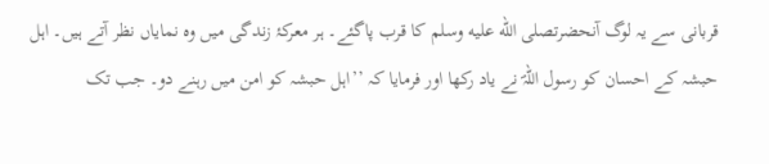قربانی سے یہ لوگ آنحضرتصلى الله عليه وسلم کا قرب پاگئے۔ ہر معرکۂ زندگی میں وہ نمایاں نظر آتے ہیں۔ اہل حبشہ کے احسان کو رسول اللہؐ نے یاد رکھا اور فرمایا کہ ’’اہل حبشہ کو امن میں رہنے دو۔ جب تک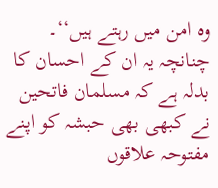وہ امن میں رہتے ہیں‘‘۔ چنانچہ یہ ان کے احسان کا بدلہ ہے کہ مسلمان فاتحین نے کبھی بھی حبشہ کو اپنے مفتوحہ علاقوں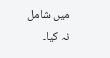میں شامل نہ کیا۔